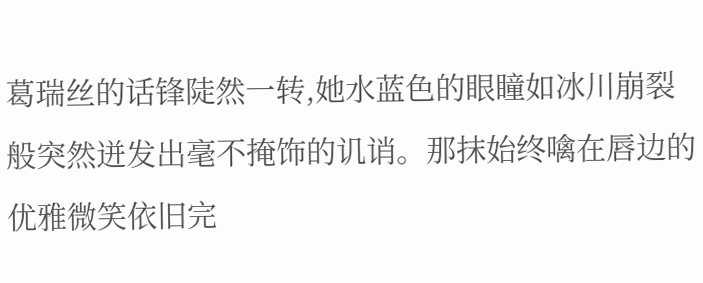葛瑞丝的话锋陡然一转,她水蓝色的眼瞳如冰川崩裂般突然迸发出毫不掩饰的讥诮。那抹始终噙在唇边的优雅微笑依旧完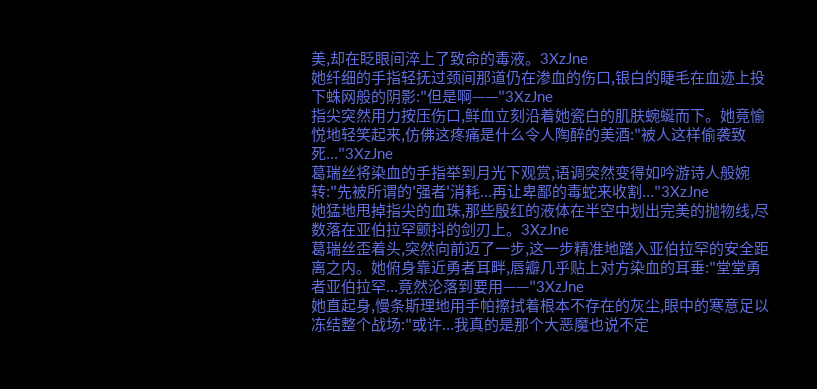美,却在眨眼间淬上了致命的毒液。3XzJne
她纤细的手指轻抚过颈间那道仍在渗血的伤口,银白的睫毛在血迹上投下蛛网般的阴影:"但是啊——"3XzJne
指尖突然用力按压伤口,鲜血立刻沿着她瓷白的肌肤蜿蜒而下。她竟愉悦地轻笑起来,仿佛这疼痛是什么令人陶醉的美酒:"被人这样偷袭致死..."3XzJne
葛瑞丝将染血的手指举到月光下观赏,语调突然变得如吟游诗人般婉转:"先被所谓的'强者'消耗...再让卑鄙的毒蛇来收割..."3XzJne
她猛地甩掉指尖的血珠,那些殷红的液体在半空中划出完美的抛物线,尽数落在亚伯拉罕颤抖的剑刃上。3XzJne
葛瑞丝歪着头,突然向前迈了一步,这一步精准地踏入亚伯拉罕的安全距离之内。她俯身靠近勇者耳畔,唇瓣几乎贴上对方染血的耳垂:"堂堂勇者亚伯拉罕...竟然沦落到要用——"3XzJne
她直起身,慢条斯理地用手帕擦拭着根本不存在的灰尘,眼中的寒意足以冻结整个战场:"或许...我真的是那个大恶魔也说不定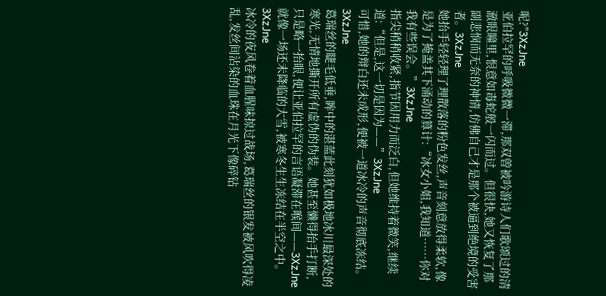呢?"3XzJne
亚伯拉罕的呼吸微微一滞,那双曾被吟游诗人们歌颂过的清澈眼瞳里,恨意如毒蛇般一闪而过。但很快,她又恢复了那副悲悯而无奈的神情,仿佛自己才是那个被逼到绝境的受害者。3XzJne
她抬手轻轻理了理散落的粉色发丝,声音刻意放得柔软,像是为了掩盖其下涌动的算计:“冰女小姐,我知道……你对我有些误会。”3XzJne
指尖稍稍收紧,指节因用力而泛白,但她维持着微笑,继续道:“但是,这一切是因为——”3XzJne
可惜,她的辩白还未成形,便被一道冰冷的声音彻底冻结。3XzJne
葛瑞丝的睫毛低垂,眸中的湛蓝此刻犹如极地冰川最深处的寒光,无情地撕开所有虚伪的伪装。她甚至懒得抬手打断,只是略一抬眼,便让亚伯拉罕的言语凝滞在喉间——3XzJne
就像一场还未降临的大雪,被寒冬生生冻结在半空之中。3XzJne
冰冷的夜风卷着血腥味掠过战场,葛瑞丝的银发被风吹得凌乱,发丝间沾染的血珠在月光下像碎钻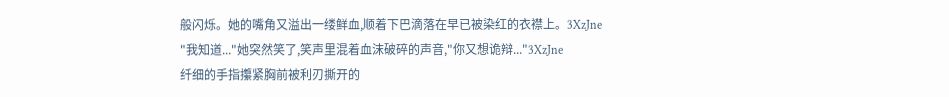般闪烁。她的嘴角又溢出一缕鲜血,顺着下巴滴落在早已被染红的衣襟上。3XzJne
"我知道..."她突然笑了,笑声里混着血沫破碎的声音,"你又想诡辩..."3XzJne
纤细的手指攥紧胸前被利刃撕开的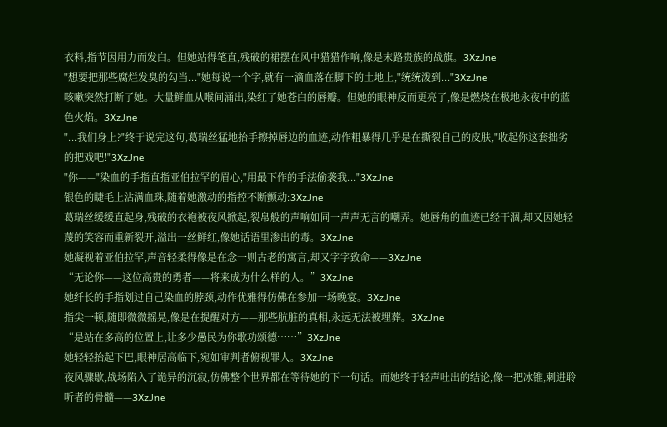衣料,指节因用力而发白。但她站得笔直,残破的裙摆在风中猎猎作响,像是末路贵族的战旗。3XzJne
"想要把那些腐烂发臭的勾当..."她每说一个字,就有一滴血落在脚下的土地上,"统统泼到..."3XzJne
咳嗽突然打断了她。大量鲜血从喉间涌出,染红了她苍白的唇瓣。但她的眼神反而更亮了,像是燃烧在极地永夜中的蓝色火焰。3XzJne
"...我们身上?"终于说完这句,葛瑞丝猛地抬手擦掉唇边的血迹,动作粗暴得几乎是在撕裂自己的皮肤,"收起你这套拙劣的把戏吧!"3XzJne
"你——"染血的手指直指亚伯拉罕的眉心,"用最下作的手法偷袭我..."3XzJne
银色的睫毛上沾满血珠,随着她激动的指控不断颤动:3XzJne
葛瑞丝缓缓直起身,残破的衣袍被夜风掀起,裂帛般的声响如同一声声无言的嘲弄。她唇角的血迹已经干涸,却又因她轻蔑的笑容而重新裂开,溢出一丝鲜红,像她话语里渗出的毒。3XzJne
她凝视着亚伯拉罕,声音轻柔得像是在念一则古老的寓言,却又字字致命——3XzJne
“无论你——这位高贵的勇者——将来成为什么样的人。”3XzJne
她纤长的手指划过自己染血的脖颈,动作优雅得仿佛在参加一场晚宴。3XzJne
指尖一顿,随即微微摇晃,像是在提醒对方——那些肮脏的真相,永远无法被埋葬。3XzJne
“是站在多高的位置上,让多少愚民为你歌功颂德……”3XzJne
她轻轻抬起下巴,眼神居高临下,宛如审判者俯视罪人。3XzJne
夜风骤歇,战场陷入了诡异的沉寂,仿佛整个世界都在等待她的下一句话。而她终于轻声吐出的结论,像一把冰锥,刺进聆听者的骨髓——3XzJne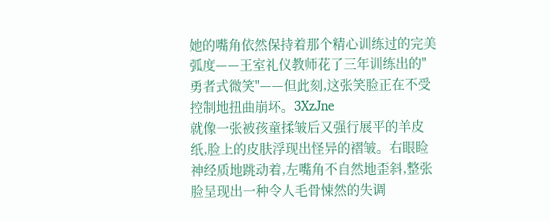她的嘴角依然保持着那个精心训练过的完美弧度——王室礼仪教师花了三年训练出的"勇者式微笑"——但此刻,这张笑脸正在不受控制地扭曲崩坏。3XzJne
就像一张被孩童揉皱后又强行展平的羊皮纸,脸上的皮肤浮现出怪异的褶皱。右眼睑神经质地跳动着,左嘴角不自然地歪斜,整张脸呈现出一种令人毛骨悚然的失调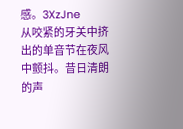感。3XzJne
从咬紧的牙关中挤出的单音节在夜风中颤抖。昔日清朗的声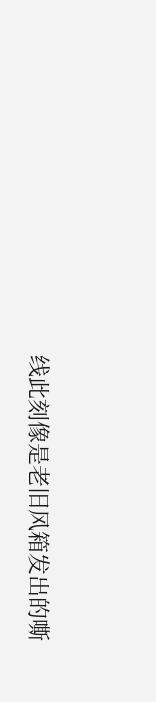线此刻像是老旧风箱发出的嘶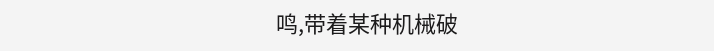鸣,带着某种机械破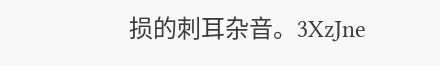损的刺耳杂音。3XzJne